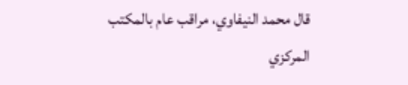قال محمد النيفاوي، مراقب عام بالمكتب المركزي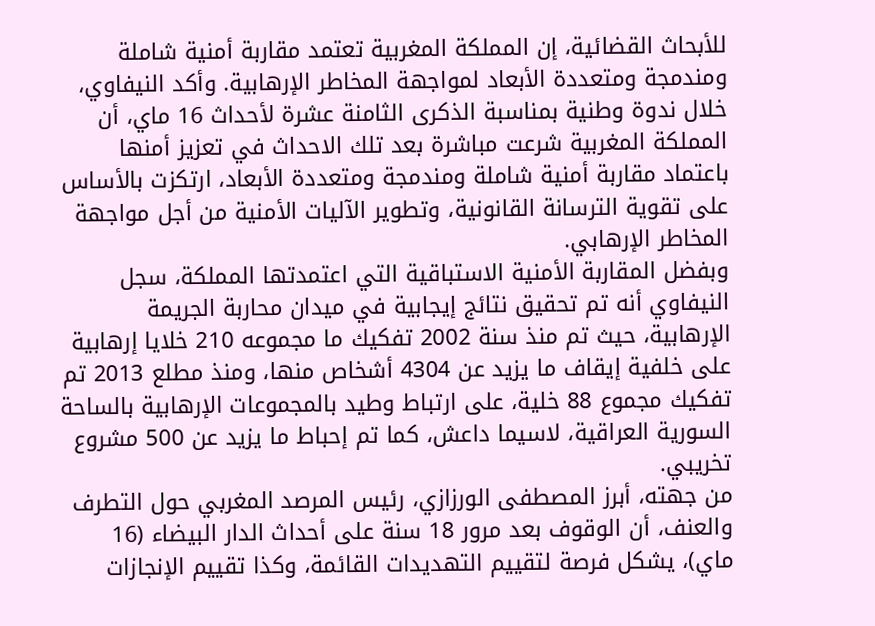للأبحاث القضائية، إن المملكة المغربية تعتمد مقاربة أمنية شاملة ومندمجة ومتعددة الأبعاد لمواجهة المخاطر الإرهابية. وأكد النيفاوي، خلال ندوة وطنية بمناسبة الذكرى الثامنة عشرة لأحداث 16 ماي، أن المملكة المغربية شرعت مباشرة بعد تلك الاحداث في تعزيز أمنها باعتماد مقاربة أمنية شاملة ومندمجة ومتعددة الأبعاد، ارتكزت بالأساس على تقوية الترسانة القانونية، وتطوير الآليات الأمنية من أجل مواجهة المخاطر الإرهابي.
وبفضل المقاربة الأمنية الاستباقية التي اعتمدتها المملكة، سجل النيفاوي أنه تم تحقيق نتائج إيجابية في ميدان محاربة الجريمة الإرهابية، حيث تم منذ سنة 2002 تفكيك ما مجموعه 210 خلايا إرهابية على خلفية إيقاف ما يزيد عن 4304 أشخاص منها، ومنذ مطلع 2013 تم تفكيك مجموع 88 خلية، على ارتباط وطيد بالمجموعات الإرهابية بالساحة السورية العراقية، لاسيما داعش، كما تم إحباط ما يزيد عن 500 مشروع تخريبي.
من جهته، أبرز المصطفى الورزازي، رئيس المرصد المغربي حول التطرف والعنف، أن الوقوف بعد مرور 18 سنة على أحداث الدار البيضاء (16 ماي)، يشكل فرصة لتقييم التهديدات القائمة، وكذا تقييم الإنجازات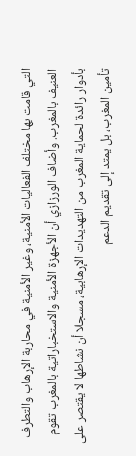التي قامت بها مختلف الفعاليات الأمنية، وغير الأمنية في محاربة الإرهاب والتطرف العنيف بالمغرب. وأضاف الورزازي أن الأجهزة الأمنية والاستخباراتية بالمغرب تقوم بأدوار رائدة لحماية المغرب من التهديدات الإرهابية، مسجلا أن نشاطها لا يقتصر على تأمين المغرب، بل يمتد إلى تقديم الدعم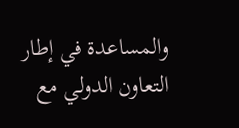والمساعدة في إطار التعاون الدولي مع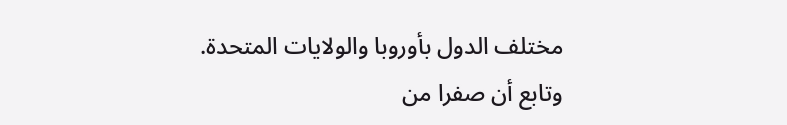مختلف الدول بأوروبا والولايات المتحدة.
وتابع أن صفرا من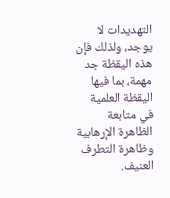التهديدات لا يوجد، ولذلك فإن هذه اليقظة جد مهمة، بما فيها اليقظة العلمية في متابعة الظاهرة الإرهابية وظاهرة التطرف العنيف.